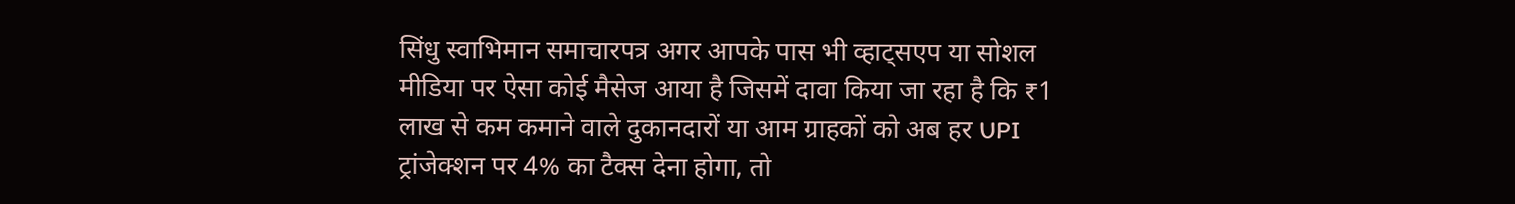सिंधु स्वाभिमान समाचारपत्र अगर आपके पास भी व्हाट्सएप या सोशल मीडिया पर ऐसा कोई मैसेज आया है जिसमें दावा किया जा रहा है कि ₹1 लाख से कम कमाने वाले दुकानदारों या आम ग्राहकों को अब हर UPI ट्रांजेक्शन पर 4% का टैक्स देना होगा, तो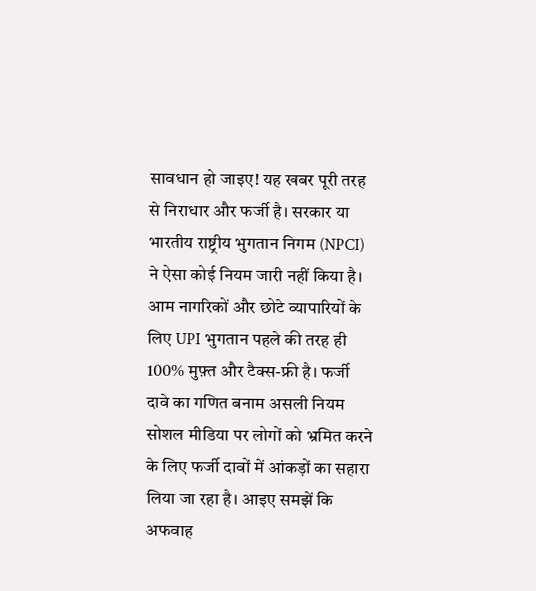सावधान हो जाइए! यह खबर पूरी तरह से निराधार और फर्जी है। सरकार या भारतीय राष्ट्रीय भुगतान निगम (NPCI) ने ऐसा कोई नियम जारी नहीं किया है। आम नागरिकों और छोटे व्यापारियों के लिए UPI भुगतान पहले की तरह ही 100% मुफ़्त और टैक्स-फ्री है। फर्जी दावे का गणित बनाम असली नियम सोशल मीडिया पर लोगों को भ्रमित करने के लिए फर्जी दावों में आंकड़ों का सहारा लिया जा रहा है। आइए समझें कि अफवाह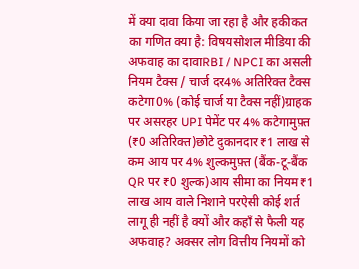में क्या दावा किया जा रहा है और हकीकत का गणित क्या है: विषयसोशल मीडिया की अफवाह का दावाRBI / NPCI का असली नियम टैक्स / चार्ज दर4% अतिरिक्त टैक्स कटेगा0% (कोई चार्ज या टैक्स नहीं)ग्राहक पर असरहर UPI पेमेंट पर 4% कटेगामुफ़्त (₹0 अतिरिक्त)छोटे दुकानदार₹1 लाख से कम आय पर 4% शुल्कमुफ़्त (बैंक-टू-बैंक QR पर ₹0 शुल्क)आय सीमा का नियम₹1 लाख आय वाले निशाने परऐसी कोई शर्त लागू ही नहीं है क्यों और कहाँ से फैली यह अफवाह? अक्सर लोग वित्तीय नियमों को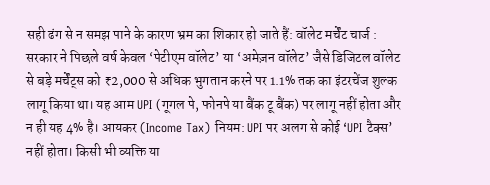सही ढंग से न समझ पाने के कारण भ्रम का शिकार हो जाते हैं: वॉलेट मर्चेंट चार्ज : सरकार ने पिछले वर्ष केवल ‘पेटीएम वॉलेट’ या ‘अमेज़न वॉलेट’ जैसे डिजिटल वॉलेट से बड़े मर्चेंट्स को ₹2,000 से अधिक भुगतान करने पर 1.1% तक का इंटरचेंज शुल्क लागू किया था। यह आम UPI (गूगल पे, फोनपे या बैंक टू बैंक) पर लागू नहीं होता और न ही यह 4% है। आयकर (Income Tax) नियम: UPI पर अलग से कोई ‘UPI टैक्स’ नहीं होता। किसी भी व्यक्ति या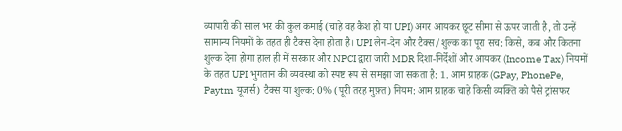व्यापारी की साल भर की कुल कमाई (चाहे वह कैश हो या UPI) अगर आयकर छूट सीमा से ऊपर जाती है, तो उन्हें सामान्य नियमों के तहत ही टैक्स देना होता है। UPI लेन-देन और टैक्स/शुल्क का पूरा सच: किसे, कब और कितना शुल्क देना होगा हाल ही में सरकार और NPCI द्वारा जारी MDR दिशा-निर्देशों और आयकर (Income Tax) नियमों के तहत UPI भुगतान की व्यवस्था को स्पष्ट रूप से समझा जा सकता है: 1. आम ग्राहक (GPay, PhonePe, Paytm यूजर्स) टैक्स या शुल्क: 0% (पूरी तरह मुफ़्त) नियम: आम ग्राहक चाहे किसी व्यक्ति को पैसे ट्रांसफर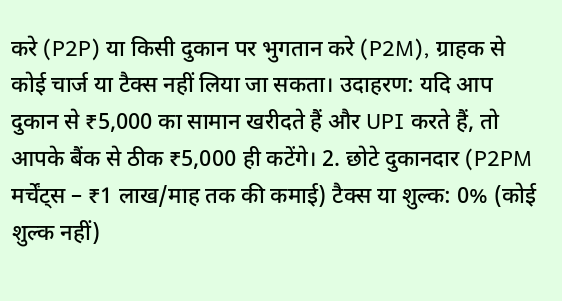करे (P2P) या किसी दुकान पर भुगतान करे (P2M), ग्राहक से कोई चार्ज या टैक्स नहीं लिया जा सकता। उदाहरण: यदि आप दुकान से ₹5,000 का सामान खरीदते हैं और UPI करते हैं, तो आपके बैंक से ठीक ₹5,000 ही कटेंगे। 2. छोटे दुकानदार (P2PM मर्चेंट्स – ₹1 लाख/माह तक की कमाई) टैक्स या शुल्क: 0% (कोई शुल्क नहीं)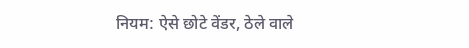नियम: ऐसे छोटे वेंडर, ठेले वाले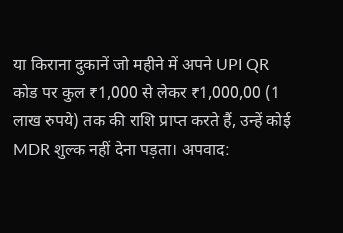या किराना दुकानें जो महीने में अपने UPI QR कोड पर कुल ₹1,000 से लेकर ₹1,000,00 (1 लाख रुपये) तक की राशि प्राप्त करते हैं, उन्हें कोई MDR शुल्क नहीं देना पड़ता। अपवाद: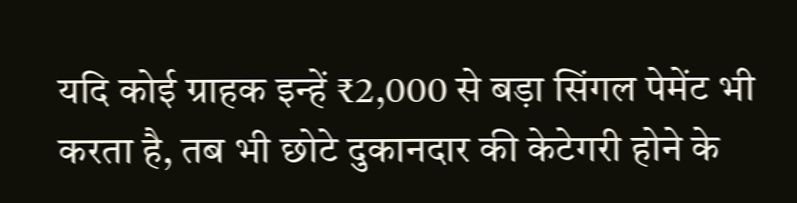यदि कोई ग्राहक इन्हें ₹2,000 से बड़ा सिंगल पेमेंट भी करता है, तब भी छोटे दुकानदार की केटेगरी होने के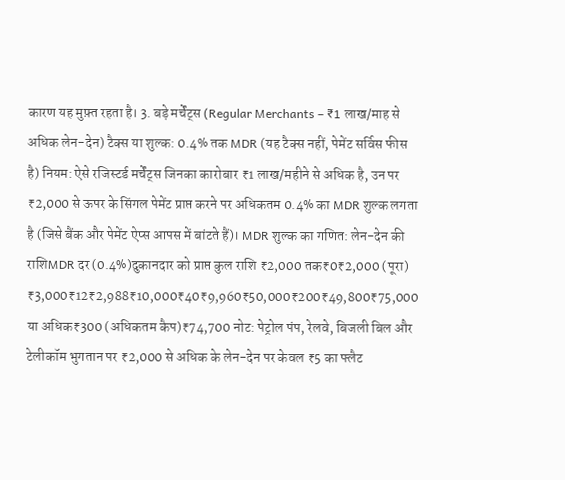कारण यह मुफ़्त रहता है। 3. बड़े मर्चेंट्स (Regular Merchants – ₹1 लाख/माह से अधिक लेन-देन) टैक्स या शुल्क: 0.4% तक MDR (यह टैक्स नहीं, पेमेंट सर्विस फीस है) नियम: ऐसे रजिस्टर्ड मर्चेंट्स जिनका कारोबार ₹1 लाख/महीने से अधिक है, उन पर ₹2,000 से ऊपर के सिंगल पेमेंट प्राप्त करने पर अधिकतम 0.4% का MDR शुल्क लगता है (जिसे बैंक और पेमेंट ऐप्स आपस में बांटते हैं)। MDR शुल्क का गणित: लेन-देन की राशिMDR दर (0.4%)दुकानदार को प्राप्त कुल राशि ₹2,000 तक₹0₹2,000 (पूरा) ₹3,000₹12₹2,988₹10,000₹40₹9,960₹50,000₹200₹49,800₹75,000 या अधिक₹300 (अधिकतम कैप)₹74,700 नोट: पेट्रोल पंप, रेलवे, बिजली बिल और टेलीकॉम भुगतान पर ₹2,000 से अधिक के लेन-देन पर केवल ₹5 का फ्लैट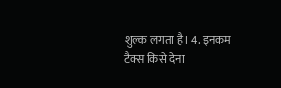शुल्क लगता है। 4. इनकम टैक्स किसे देना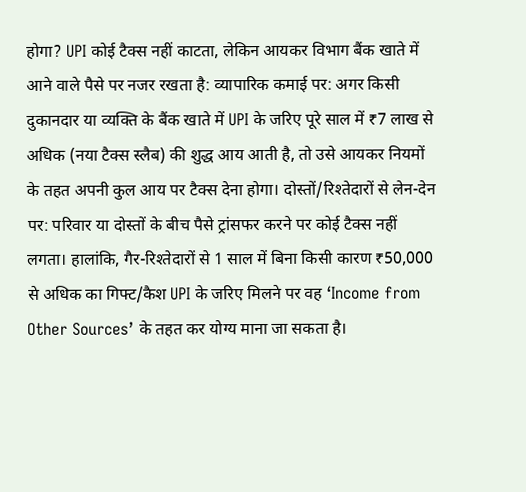होगा? UPI कोई टैक्स नहीं काटता, लेकिन आयकर विभाग बैंक खाते में आने वाले पैसे पर नजर रखता है: व्यापारिक कमाई पर: अगर किसी दुकानदार या व्यक्ति के बैंक खाते में UPI के जरिए पूरे साल में ₹7 लाख से अधिक (नया टैक्स स्लैब) की शुद्ध आय आती है, तो उसे आयकर नियमों के तहत अपनी कुल आय पर टैक्स देना होगा। दोस्तों/रिश्तेदारों से लेन-देन पर: परिवार या दोस्तों के बीच पैसे ट्रांसफर करने पर कोई टैक्स नहीं लगता। हालांकि, गैर-रिश्तेदारों से 1 साल में बिना किसी कारण ₹50,000 से अधिक का गिफ्ट/कैश UPI के जरिए मिलने पर वह ‘Income from Other Sources’ के तहत कर योग्य माना जा सकता है।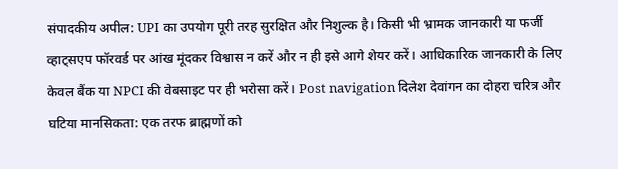संपादकीय अपील: UPI का उपयोग पूरी तरह सुरक्षित और निशुल्क है। किसी भी भ्रामक जानकारी या फर्जी व्हाट्सएप फॉरवर्ड पर आंख मूंदकर विश्वास न करें और न ही इसे आगे शेयर करें। आधिकारिक जानकारी के लिए केवल बैंक या NPCI की वेबसाइट पर ही भरोसा करें। Post navigation दिलेश देवांगन का दोहरा चरित्र और घटिया मानसिकता: एक तरफ ब्राह्मणों को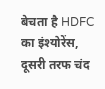बेचता है HDFC का इंश्योरेंस, दूसरी तरफ चंद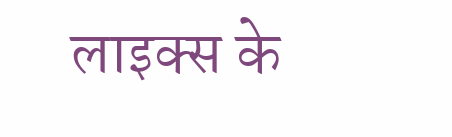लाइक्स के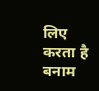लिए करता है बनाम